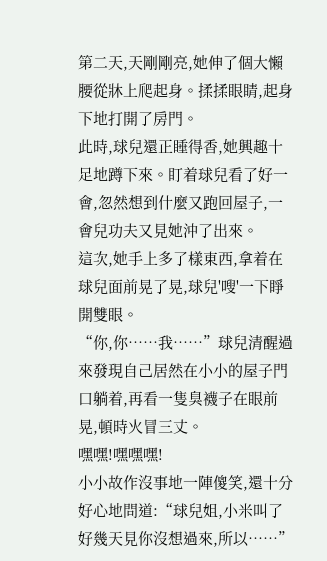第二天,天剛剛亮,她伸了個大懶腰從牀上爬起身。揉揉眼睛,起身下地打開了房門。
此時,球兒還正睡得香,她興趣十足地蹲下來。盯着球兒看了好一會,忽然想到什麼又跑回屋子,一會兒功夫又見她沖了出來。
這次,她手上多了樣東西,拿着在球兒面前晃了晃,球兒'嗖'一下睜開雙眼。
“你,你……我……”球兒清醒過來發現自己居然在小小的屋子門口躺着,再看一隻臭襪子在眼前晃,頓時火冒三丈。
嘿嘿!嘿嘿嘿!
小小故作沒事地一陣傻笑,還十分好心地問道:“球兒姐,小米叫了好幾天見你沒想過來,所以……”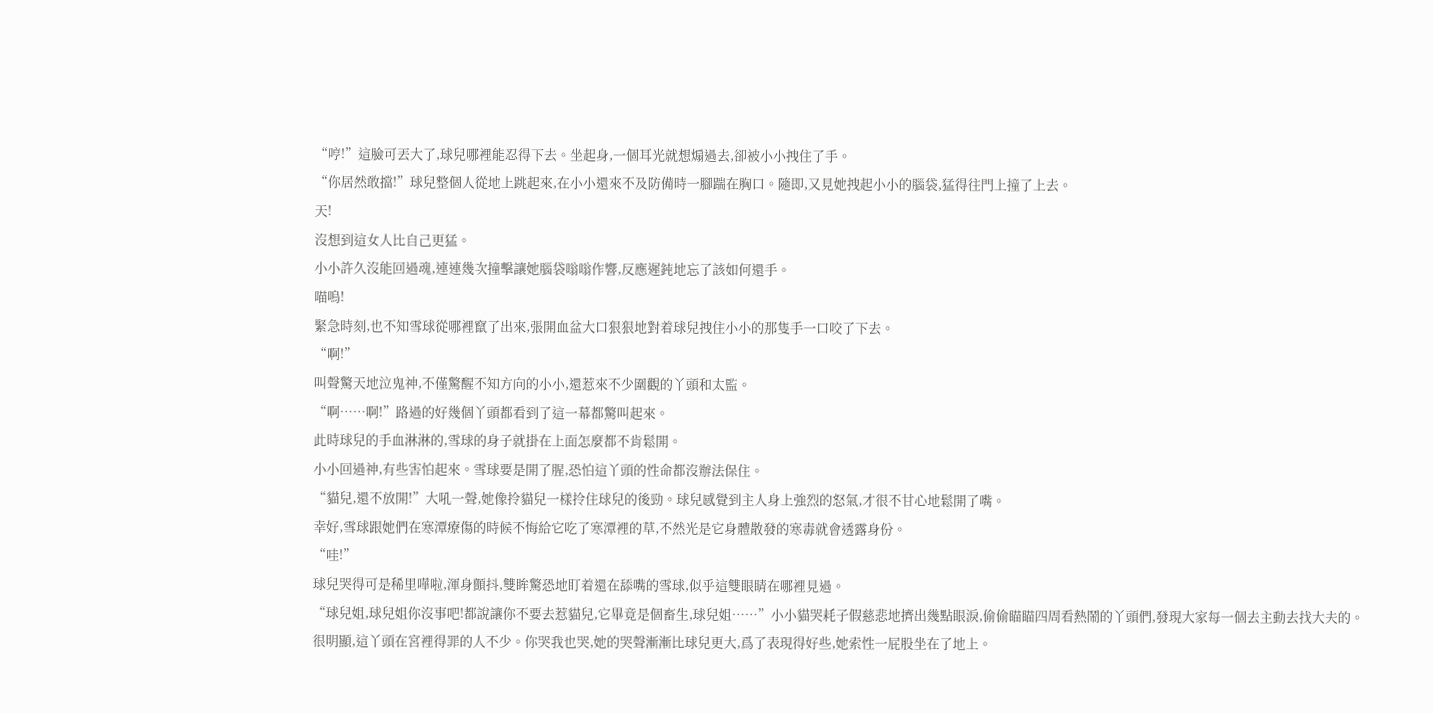“哼!”這臉可丟大了,球兒哪裡能忍得下去。坐起身,一個耳光就想煽過去,卻被小小拽住了手。
“你居然敢擋!”球兒整個人從地上跳起來,在小小還來不及防備時一腳踹在胸口。隨即,又見她拽起小小的腦袋,猛得往門上撞了上去。
天!
沒想到這女人比自己更猛。
小小許久沒能回過魂,連連幾次撞擊讓她腦袋嗡嗡作響,反應遲鈍地忘了該如何還手。
喵嗚!
緊急時刻,也不知雪球從哪裡竄了出來,張開血盆大口狠狠地對着球兒拽住小小的那隻手一口咬了下去。
“啊!”
叫聲驚天地泣鬼神,不僅驚醒不知方向的小小,還惹來不少圍觀的丫頭和太監。
“啊……啊!”路過的好幾個丫頭都看到了這一幕都驚叫起來。
此時球兒的手血淋淋的,雪球的身子就掛在上面怎麼都不肯鬆開。
小小回過神,有些害怕起來。雪球要是開了腥,恐怕這丫頭的性命都沒辦法保住。
“貓兒,還不放開!”大吼一聲,她像拎貓兒一樣拎住球兒的後勁。球兒感覺到主人身上強烈的怒氣,才很不甘心地鬆開了嘴。
幸好,雪球跟她們在寒潭療傷的時候不悔給它吃了寒潭裡的草,不然光是它身體散發的寒毒就會透露身份。
“哇!”
球兒哭得可是稀里嘩啦,渾身顫抖,雙眸驚恐地盯着還在舔嘴的雪球,似乎這雙眼睛在哪裡見過。
“球兒姐,球兒姐你沒事吧!都說讓你不要去惹貓兒,它畢竟是個畜生,球兒姐……”小小貓哭耗子假慈悲地擠出幾點眼淚,偷偷瞄瞄四周看熱鬧的丫頭們,發現大家每一個去主動去找大夫的。
很明顯,這丫頭在宮裡得罪的人不少。你哭我也哭,她的哭聲漸漸比球兒更大,爲了表現得好些,她索性一屁股坐在了地上。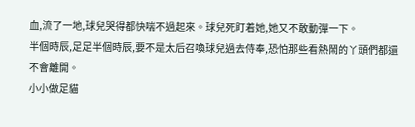血,流了一地,球兒哭得都快喘不過起來。球兒死盯着她,她又不敢動彈一下。
半個時辰,足足半個時辰,要不是太后召喚球兒過去侍奉,恐怕那些看熱鬧的丫頭們都還不會離開。
小小做足貓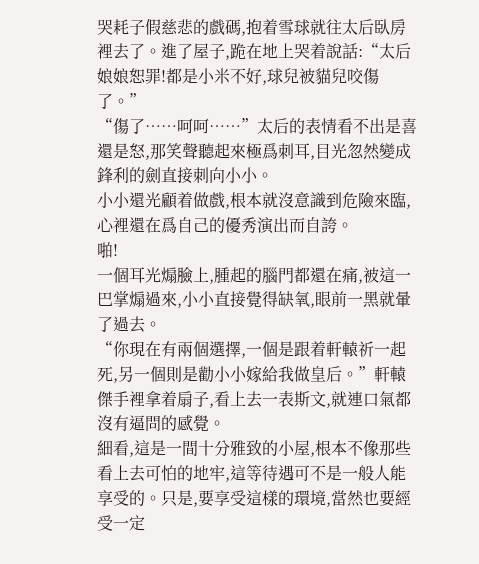哭耗子假慈悲的戲碼,抱着雪球就往太后臥房裡去了。進了屋子,跪在地上哭着說話:“太后娘娘恕罪!都是小米不好,球兒被貓兒咬傷了。”
“傷了……呵呵……”太后的表情看不出是喜還是怒,那笑聲聽起來極爲刺耳,目光忽然變成鋒利的劍直接刺向小小。
小小還光顧着做戲,根本就沒意識到危險來臨,心裡還在爲自己的優秀演出而自誇。
啪!
一個耳光煽臉上,腫起的腦門都還在痛,被這一巴掌煽過來,小小直接覺得缺氧,眼前一黑就暈了過去。
“你現在有兩個選擇,一個是跟着軒轅祈一起死,另一個則是勸小小嫁給我做皇后。”軒轅傑手裡拿着扇子,看上去一表斯文,就連口氣都沒有逼問的感覺。
細看,這是一間十分雅致的小屋,根本不像那些看上去可怕的地牢,這等待遇可不是一般人能享受的。只是,要享受這樣的環境,當然也要經受一定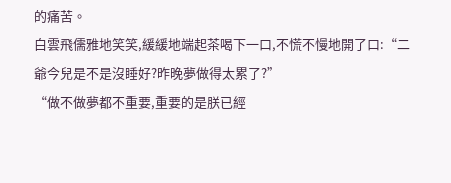的痛苦。
白雲飛儒雅地笑笑,緩緩地端起茶喝下一口,不慌不慢地開了口:“二爺今兒是不是沒睡好?昨晚夢做得太累了?”
“做不做夢都不重要,重要的是朕已經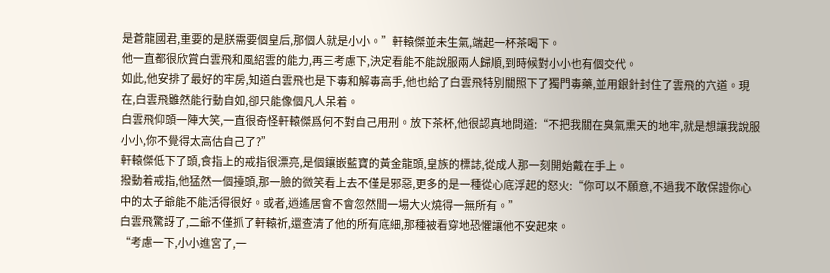是蒼龍國君,重要的是朕需要個皇后,那個人就是小小。”軒轅傑並未生氣,端起一杯茶喝下。
他一直都很欣賞白雲飛和風紹雲的能力,再三考慮下,決定看能不能說服兩人歸順,到時候對小小也有個交代。
如此,他安排了最好的牢房,知道白雲飛也是下毒和解毒高手,他也給了白雲飛特別關照下了獨門毒藥,並用銀針封住了雲飛的穴道。現在,白雲飛雖然能行動自如,卻只能像個凡人呆着。
白雲飛仰頭一陣大笑,一直很奇怪軒轅傑爲何不對自己用刑。放下茶杯,他很認真地問道:“不把我關在臭氣熏天的地牢,就是想讓我說服小小,你不覺得太高估自己了?”
軒轅傑低下了頭,食指上的戒指很漂亮,是個鑲嵌藍寶的黃金龍頭,皇族的標誌,從成人那一刻開始戴在手上。
撥動着戒指,他猛然一個擡頭,那一臉的微笑看上去不僅是邪惡,更多的是一種從心底浮起的怒火:“你可以不願意,不過我不敢保證你心中的太子爺能不能活得很好。或者,逍遙居會不會忽然間一場大火燒得一無所有。”
白雲飛驚訝了,二爺不僅抓了軒轅祈,還查清了他的所有底細,那種被看穿地恐懼讓他不安起來。
“考慮一下,小小進宮了,一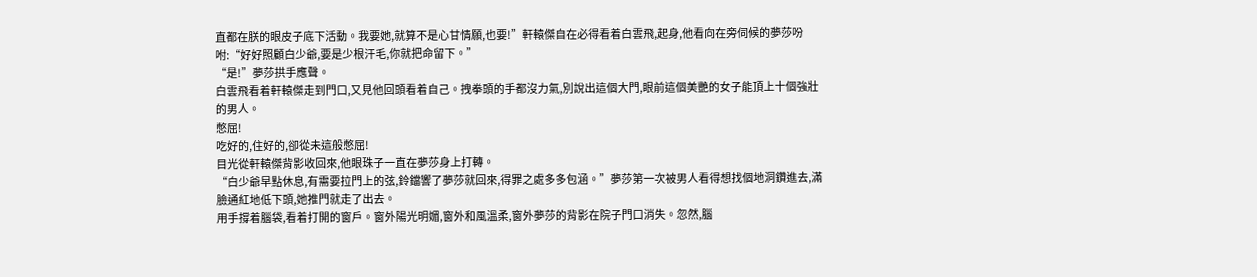直都在朕的眼皮子底下活動。我要她,就算不是心甘情願,也要!”軒轅傑自在必得看着白雲飛,起身,他看向在旁伺候的夢莎吩咐:“好好照顧白少爺,要是少根汗毛,你就把命留下。”
“是!”夢莎拱手應聲。
白雲飛看着軒轅傑走到門口,又見他回頭看着自己。拽拳頭的手都沒力氣,別說出這個大門,眼前這個美艷的女子能頂上十個強壯的男人。
憋屈!
吃好的,住好的,卻從未這般憋屈!
目光從軒轅傑背影收回來,他眼珠子一直在夢莎身上打轉。
“白少爺早點休息,有需要拉門上的弦,鈴鐺響了夢莎就回來,得罪之處多多包涵。”夢莎第一次被男人看得想找個地洞鑽進去,滿臉通紅地低下頭,她推門就走了出去。
用手撐着腦袋,看着打開的窗戶。窗外陽光明媚,窗外和風溫柔,窗外夢莎的背影在院子門口消失。忽然,腦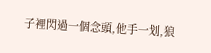子裡閃過一個念頭,他手一划,狼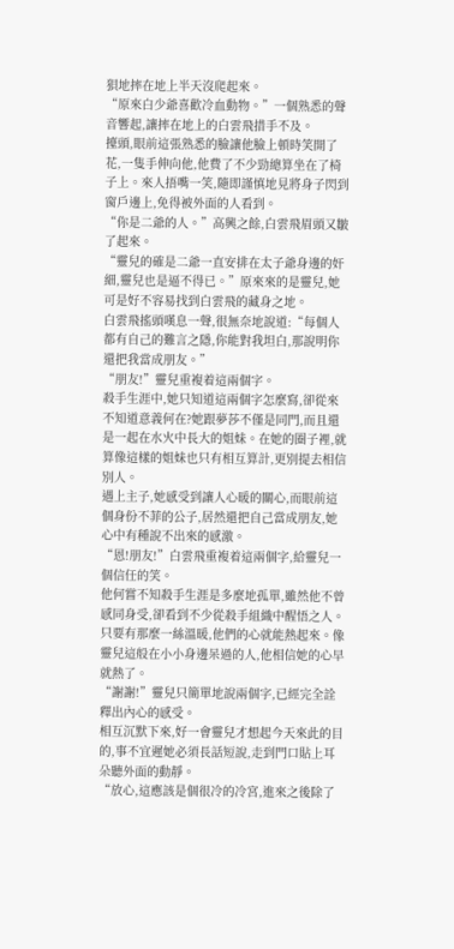狽地摔在地上半天沒爬起來。
“原來白少爺喜歡冷血動物。”一個熟悉的聲音響起,讓摔在地上的白雲飛措手不及。
擡頭,眼前這張熟悉的臉讓他臉上頓時笑開了花,一隻手伸向他,他費了不少勁總算坐在了椅子上。來人捂嘴一笑,隨即謹慎地見將身子閃到窗戶邊上,免得被外面的人看到。
“你是二爺的人。”高興之餘,白雲飛眉頭又皺了起來。
“靈兒的確是二爺一直安排在太子爺身邊的奸細,靈兒也是逼不得已。”原來來的是靈兒,她可是好不容易找到白雲飛的藏身之地。
白雲飛搖頭嘆息一聲,很無奈地說道:“每個人都有自己的難言之隱,你能對我坦白,那說明你還把我當成朋友。”
“朋友!”靈兒重複着這兩個字。
殺手生涯中,她只知道這兩個字怎麼寫,卻從來不知道意義何在?她跟夢莎不僅是同門,而且還是一起在水火中長大的姐妹。在她的圈子裡,就算像這樣的姐妹也只有相互算計,更別提去相信別人。
遇上主子,她感受到讓人心暖的關心,而眼前這個身份不菲的公子,居然還把自己當成朋友,她心中有種說不出來的感激。
“恩!朋友!”白雲飛重複着這兩個字,給靈兒一個信任的笑。
他何嘗不知殺手生涯是多麼地孤單,雖然他不曾感同身受,卻看到不少從殺手組織中醒悟之人。只要有那麼一絲溫暖,他們的心就能熱起來。像靈兒這般在小小身邊呆過的人,他相信她的心早就熱了。
“謝謝!”靈兒只簡單地說兩個字,已經完全詮釋出內心的感受。
相互沉默下來,好一會靈兒才想起今天來此的目的,事不宜遲她必須長話短說,走到門口貼上耳朵聽外面的動靜。
“放心,這應該是個很冷的冷宮,進來之後除了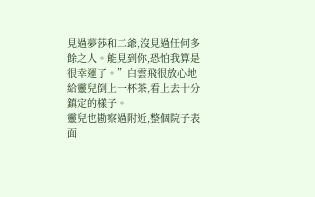見過夢莎和二爺,沒見過任何多餘之人。能見到你,恐怕我算是很幸運了。”白雲飛很放心地給靈兒倒上一杯茶,看上去十分鎮定的樣子。
靈兒也勘察過附近,整個院子表面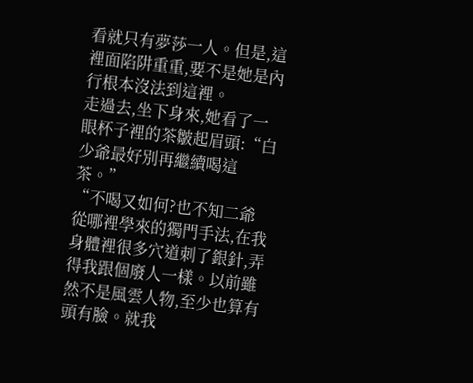看就只有夢莎一人。但是,這裡面陷阱重重,要不是她是內行根本沒法到這裡。
走過去,坐下身來,她看了一眼杯子裡的茶皺起眉頭:“白少爺最好別再繼續喝這茶。”
“不喝又如何?也不知二爺從哪裡學來的獨門手法,在我身體裡很多穴道刺了銀針,弄得我跟個廢人一樣。以前雖然不是風雲人物,至少也算有頭有臉。就我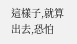這樣子,就算出去,恐怕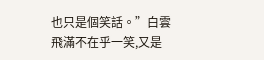也只是個笑話。”白雲飛滿不在乎一笑,又是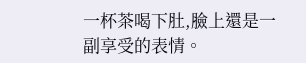一杯茶喝下肚,臉上還是一副享受的表情。